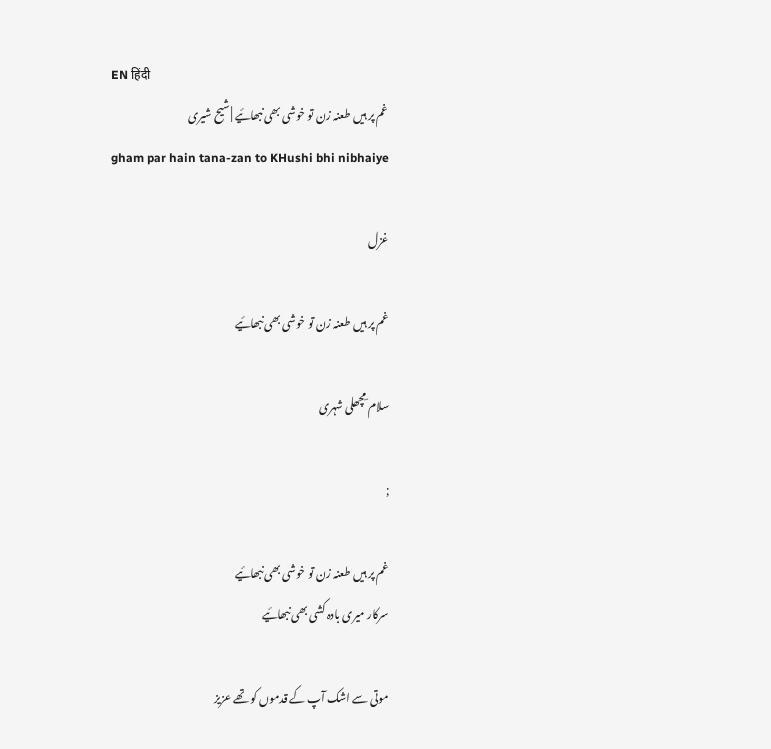EN हिंदी
غم پر ہیں طعنہ زن تو خوشی بھی نبھائیے | شیح شیری
gham par hain tana-zan to KHushi bhi nibhaiye

غزل

غم پر ہیں طعنہ زن تو خوشی بھی نبھائیے

سلام ؔمچھلی شہری

;

غم پر ہیں طعنہ زن تو خوشی بھی نبھائیے
سرکار میری بادہ کشی بھی نبھائیے

موتی سے اشک آپ کے قدموں کو تھے عزیز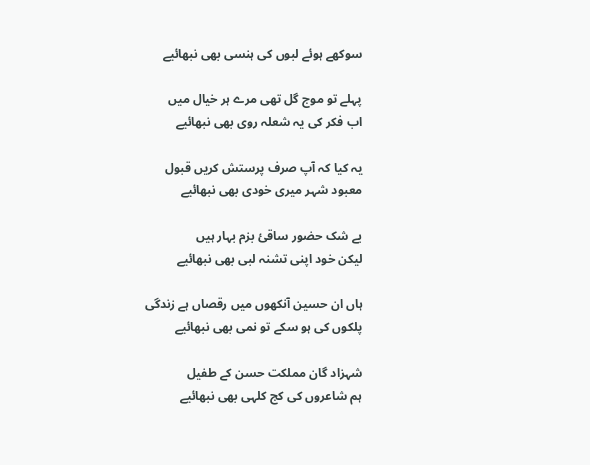سوکھے ہوئے لبوں کی ہنسی بھی نبھائیے

پہلے تو موج گل تھی مرے ہر خیال میں
اب فکر کی یہ شعلہ روی بھی نبھائیے

یہ کیا کہ آپ صرف پرستش کریں قبول
معبود شہر میری خودی بھی نبھائیے

بے شک حضور ساقیٔ بزم بہار ہیں
لیکن خود اپنی تشنہ لبی بھی نبھائیے

ہاں ان حسین آنکھوں میں رقصاں ہے زندگی
پلکوں کی ہو سکے تو نمی بھی نبھائیے

شہزاد گان مملکت حسن کے طفیل
ہم شاعروں کی کج کلہی بھی نبھائیے